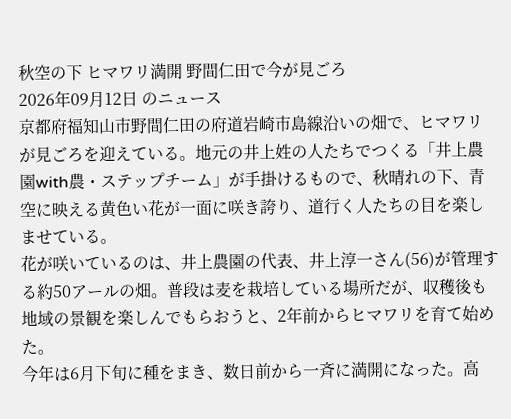秋空の下 ヒマワリ満開 野間仁田で今が見ごろ
2026年09月12日 のニュース
京都府福知山市野間仁田の府道岩崎市島線沿いの畑で、ヒマワリが見ごろを迎えている。地元の井上姓の人たちでつくる「井上農園with農・ステップチーム」が手掛けるもので、秋晴れの下、青空に映える黄色い花が一面に咲き誇り、道行く人たちの目を楽しませている。
花が咲いているのは、井上農園の代表、井上淳一さん(56)が管理する約50アールの畑。普段は麦を栽培している場所だが、収穫後も地域の景観を楽しんでもらおうと、2年前からヒマワリを育て始めた。
今年は6月下旬に種をまき、数日前から一斉に満開になった。高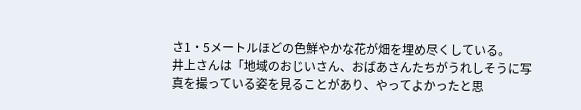さ1・5メートルほどの色鮮やかな花が畑を埋め尽くしている。
井上さんは「地域のおじいさん、おばあさんたちがうれしそうに写真を撮っている姿を見ることがあり、やってよかったと思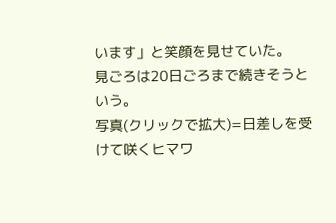います」と笑顔を見せていた。
見ごろは20日ごろまで続きそうという。
写真(クリックで拡大)=日差しを受けて咲くヒマワ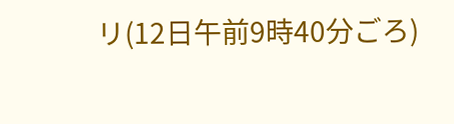リ(12日午前9時40分ごろ)